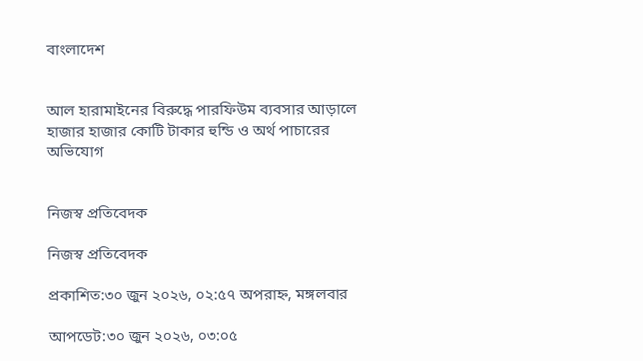বাংলাদেশ


আল হারামাইনের বিরুদ্ধে পারফিউম ব্যবসার আড়ালে হাজার হাজার কোটি টাকার হুন্ডি ও অর্থ পাচারের অভিযোগ


নিজস্ব প্রতিবেদক

নিজস্ব প্রতিবেদক

প্রকাশিত:৩০ জুন ২০২৬, ০২:৫৭ অপরাহ্ন, মঙ্গলবার

আপডেট:৩০ জুন ২০২৬, ০৩:০৫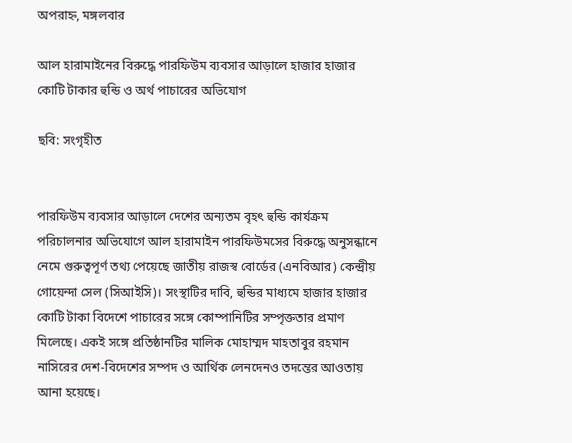অপরাহ্ন, মঙ্গলবার

আল হারামাইনের বিরুদ্ধে পারফিউম ব্যবসার আড়ালে হাজার হাজার কোটি টাকার হুন্ডি ও অর্থ পাচারের অভিযোগ

ছবি: সংগৃহীত


পারফিউম ব্যবসার আড়ালে দেশের অন্যতম বৃহৎ হুন্ডি কার্যক্রম পরিচালনার অভিযোগে আল হারামাইন পারফিউমসের বিরুদ্ধে অনুসন্ধানে নেমে গুরুত্বপূর্ণ তথ্য পেয়েছে জাতীয় রাজস্ব বোর্ডের (এনবিআর) কেন্দ্রীয় গোয়েন্দা সেল (সিআইসি)। সংস্থাটির দাবি, হুন্ডির মাধ্যমে হাজার হাজার কোটি টাকা বিদেশে পাচারের সঙ্গে কোম্পানিটির সম্পৃক্ততার প্রমাণ মিলেছে। একই সঙ্গে প্রতিষ্ঠানটির মালিক মোহাম্মদ মাহতাবুর রহমান নাসিরের দেশ-বিদেশের সম্পদ ও আর্থিক লেনদেনও তদন্তের আওতায় আনা হয়েছে।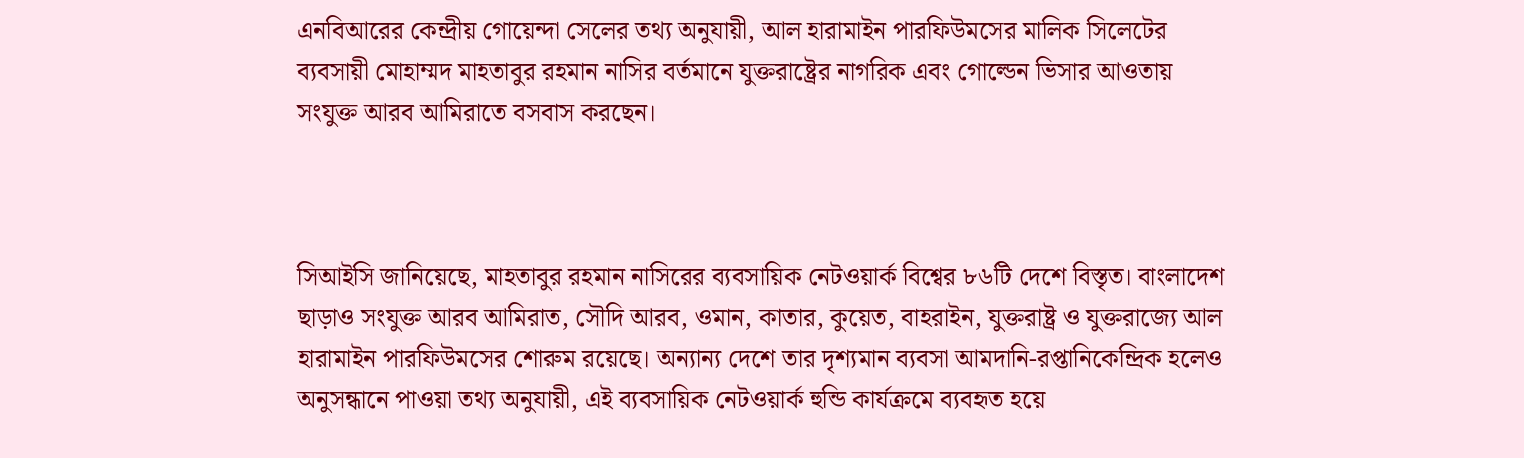এনবিআরের কেন্দ্রীয় গোয়েন্দা সেলের তথ্য অনুযায়ী, আল হারামাইন পারফিউমসের মালিক সিলেটের ব্যবসায়ী মোহাম্মদ মাহতাবুর রহমান নাসির বর্তমানে যুক্তরাষ্ট্রের নাগরিক এবং গোল্ডেন ভিসার আওতায় সংযুক্ত আরব আমিরাতে বসবাস করছেন।



সিআইসি জানিয়েছে, মাহতাবুর রহমান নাসিরের ব্যবসায়িক নেটওয়ার্ক বিশ্বের ৮৬টি দেশে বিস্তৃত। বাংলাদেশ ছাড়াও সংযুক্ত আরব আমিরাত, সৌদি আরব, ওমান, কাতার, কুয়েত, বাহরাইন, যুক্তরাষ্ট্র ও যুক্তরাজ্যে আল হারামাইন পারফিউমসের শোরুম রয়েছে। অন্যান্য দেশে তার দৃশ্যমান ব্যবসা আমদানি-রপ্তানিকেন্দ্রিক হলেও অনুসন্ধানে পাওয়া তথ্য অনুযায়ী, এই ব্যবসায়িক নেটওয়ার্ক হুন্ডি কার্যক্রমে ব্যবহৃত হয়ে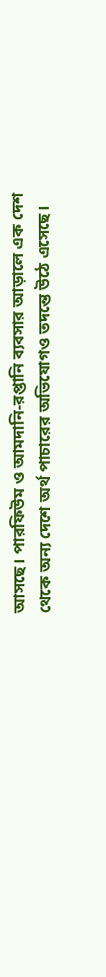আসছে। পারফিউম ও আমদানি-রপ্তানি ব্যবসার আড়ালে এক দেশ থেকে অন্য দেশে অর্থ পাচারের অভিযোগও তদন্তে উঠে এসেছে।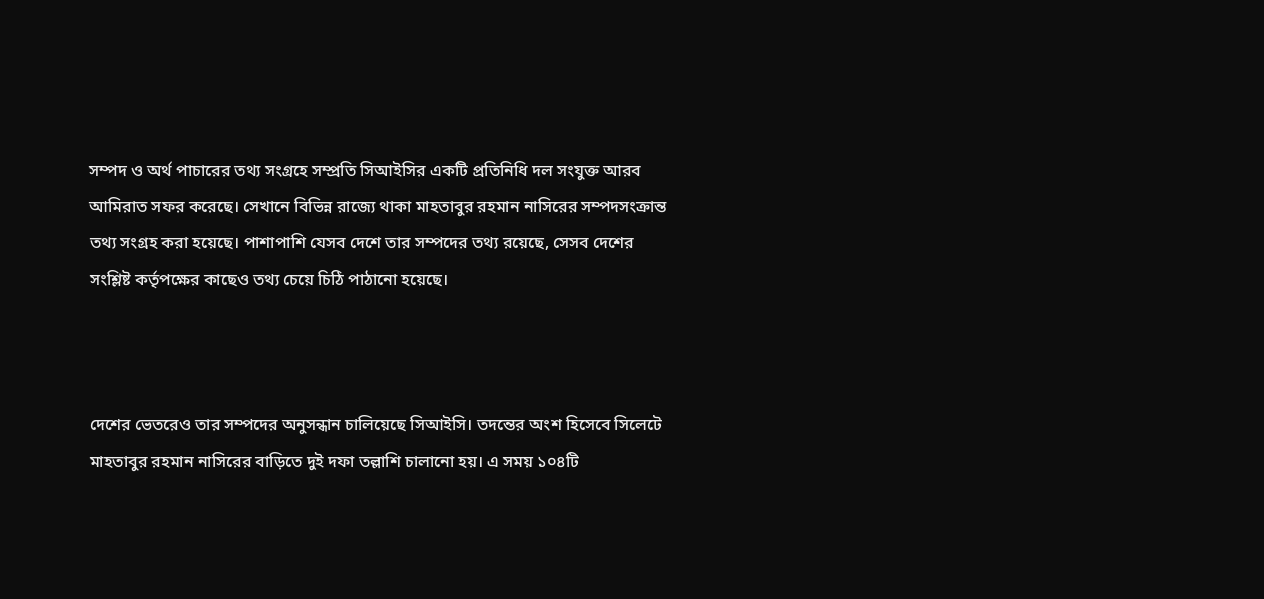সম্পদ ও অর্থ পাচারের তথ্য সংগ্রহে সম্প্রতি সিআইসির একটি প্রতিনিধি দল সংযুক্ত আরব আমিরাত সফর করেছে। সেখানে বিভিন্ন রাজ্যে থাকা মাহতাবুর রহমান নাসিরের সম্পদসংক্রান্ত তথ্য সংগ্রহ করা হয়েছে। পাশাপাশি যেসব দেশে তার সম্পদের তথ্য রয়েছে, সেসব দেশের সংশ্লিষ্ট কর্তৃপক্ষের কাছেও তথ্য চেয়ে চিঠি পাঠানো হয়েছে।



দেশের ভেতরেও তার সম্পদের অনুসন্ধান চালিয়েছে সিআইসি। তদন্তের অংশ হিসেবে সিলেটে মাহতাবুর রহমান নাসিরের বাড়িতে দুই দফা তল্লাশি চালানো হয়। এ সময় ১০৪টি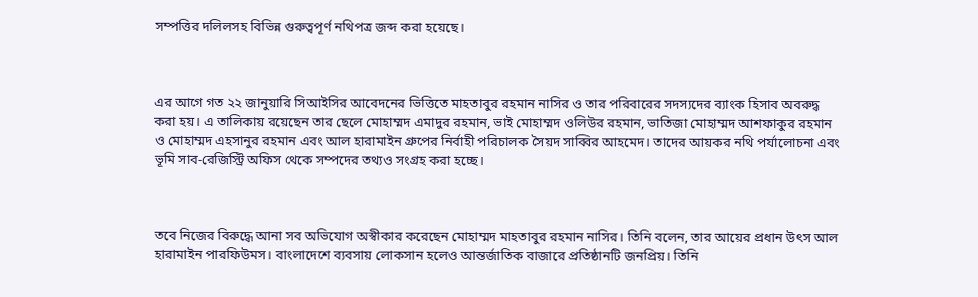সম্পত্তির দলিলসহ বিভিন্ন গুরুত্বপূর্ণ নথিপত্র জব্দ করা হয়েছে।



এর আগে গত ২২ জানুয়ারি সিআইসির আবেদনের ভিত্তিতে মাহতাবুর রহমান নাসির ও তার পরিবারের সদস্যদের ব্যাংক হিসাব অবরুদ্ধ করা হয়। এ তালিকায় রয়েছেন তার ছেলে মোহাম্মদ এমাদুর রহমান, ভাই মোহাম্মদ ওলিউর রহমান, ভাতিজা মোহাম্মদ আশফাকুর রহমান ও মোহাম্মদ এহসানুর রহমান এবং আল হারামাইন গ্রুপের নির্বাহী পরিচালক সৈয়দ সাব্বির আহমেদ। তাদের আয়কর নথি পর্যালোচনা এবং ভূমি সাব-রেজিস্ট্রি অফিস থেকে সম্পদের তথ্যও সংগ্রহ করা হচ্ছে।



তবে নিজের বিরুদ্ধে আনা সব অভিযোগ অস্বীকার করেছেন মোহাম্মদ মাহতাবুর রহমান নাসির। তিনি বলেন, তার আয়ের প্রধান উৎস আল হারামাইন পারফিউমস। বাংলাদেশে ব্যবসায় লোকসান হলেও আন্তর্জাতিক বাজারে প্রতিষ্ঠানটি জনপ্রিয়। তিনি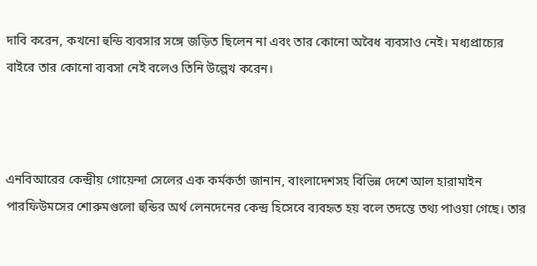দাবি করেন, কখনো হুন্ডি ব্যবসার সঙ্গে জড়িত ছিলেন না এবং তার কোনো অবৈধ ব্যবসাও নেই। মধ্যপ্রাচ্যের বাইরে তার কোনো ব্যবসা নেই বলেও তিনি উল্লেখ করেন।



এনবিআরের কেন্দ্রীয় গোয়েন্দা সেলের এক কর্মকর্তা জানান, বাংলাদেশসহ বিভিন্ন দেশে আল হারামাইন পারফিউমসের শোরুমগুলো হুন্ডির অর্থ লেনদেনের কেন্দ্র হিসেবে ব্যবহৃত হয় বলে তদন্তে তথ্য পাওয়া গেছে। তার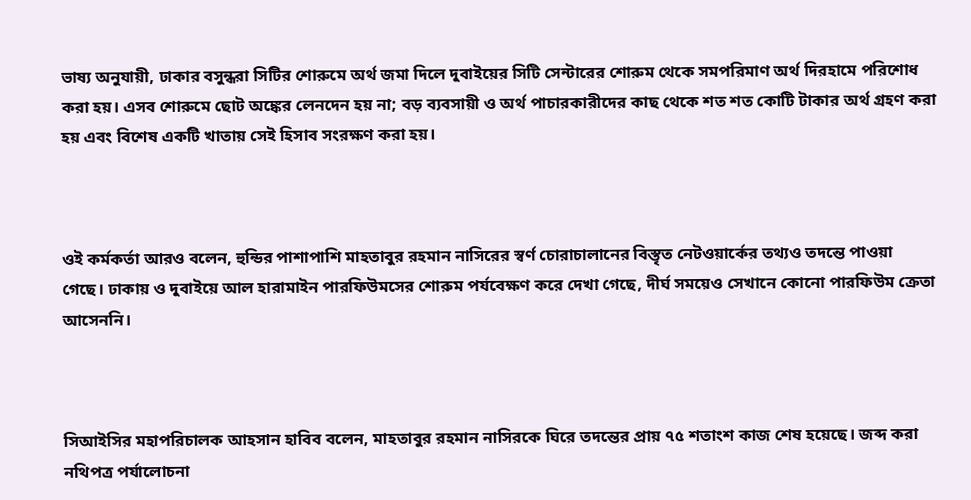ভাষ্য অনুযায়ী, ঢাকার বসুন্ধরা সিটির শোরুমে অর্থ জমা দিলে দুবাইয়ের সিটি সেন্টারের শোরুম থেকে সমপরিমাণ অর্থ দিরহামে পরিশোধ করা হয়। এসব শোরুমে ছোট অঙ্কের লেনদেন হয় না; বড় ব্যবসায়ী ও অর্থ পাচারকারীদের কাছ থেকে শত শত কোটি টাকার অর্থ গ্রহণ করা হয় এবং বিশেষ একটি খাতায় সেই হিসাব সংরক্ষণ করা হয়।



ওই কর্মকর্তা আরও বলেন, হুন্ডির পাশাপাশি মাহতাবুর রহমান নাসিরের স্বর্ণ চোরাচালানের বিস্তৃত নেটওয়ার্কের তথ্যও তদন্তে পাওয়া গেছে। ঢাকায় ও দুবাইয়ে আল হারামাইন পারফিউমসের শোরুম পর্যবেক্ষণ করে দেখা গেছে, দীর্ঘ সময়েও সেখানে কোনো পারফিউম ক্রেতা আসেননি।



সিআইসির মহাপরিচালক আহসান হাবিব বলেন, মাহতাবুর রহমান নাসিরকে ঘিরে তদন্তের প্রায় ৭৫ শতাংশ কাজ শেষ হয়েছে। জব্দ করা নথিপত্র পর্যালোচনা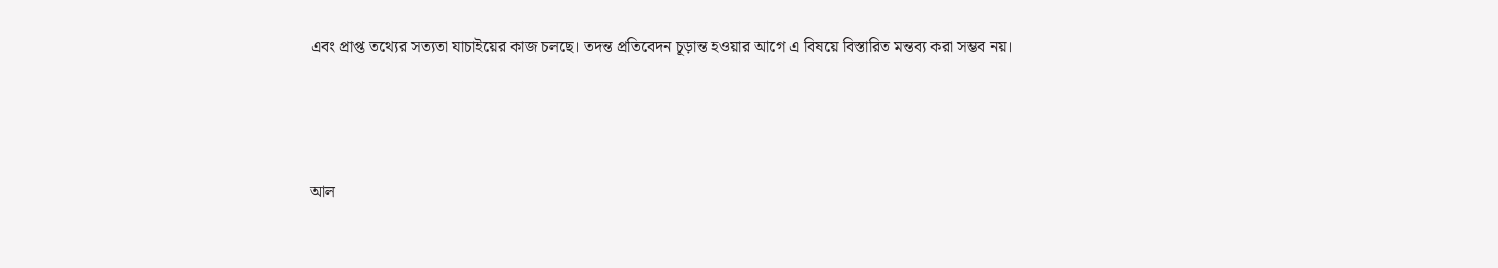এবং প্রাপ্ত তথ্যের সত্যতা যাচাইয়ের কাজ চলছে। তদন্ত প্রতিবেদন চূড়ান্ত হওয়ার আগে এ বিষয়ে বিস্তারিত মন্তব্য করা সম্ভব নয়।



আল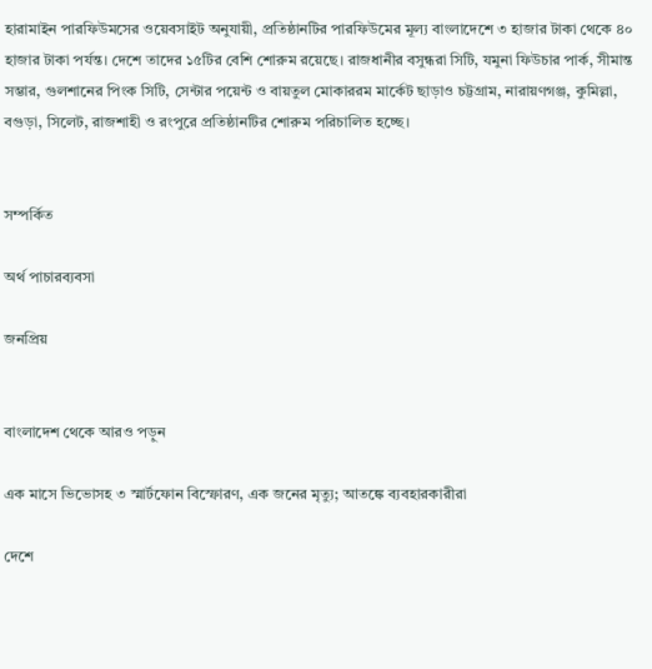হারামাইন পারফিউমসের ওয়েবসাইট অনুযায়ী, প্রতিষ্ঠানটির পারফিউমের মূল্য বাংলাদেশে ৩ হাজার টাকা থেকে ৪০ হাজার টাকা পর্যন্ত। দেশে তাদের ১৫টির বেশি শোরুম রয়েছে। রাজধানীর বসুন্ধরা সিটি, যমুনা ফিউচার পার্ক, সীমান্ত সম্ভার, গুলশানের পিংক সিটি, সেন্টার পয়েন্ট ও বায়তুল মোকাররম মার্কেট ছাড়াও চট্টগ্রাম, নারায়ণগঞ্জ, কুমিল্লা, বগুড়া, সিলেট, রাজশাহী ও রংপুরে প্রতিষ্ঠানটির শোরুম পরিচালিত হচ্ছে।


সম্পর্কিত

অর্থ পাচারব্যবসা

জনপ্রিয়


বাংলাদেশ থেকে আরও পড়ুন

এক মাসে ভিভোসহ ৩ স্মার্টফোন বিস্ফোরণ, এক জনের মৃত্যু; আতঙ্কে ব্যবহারকারীরা

দেশে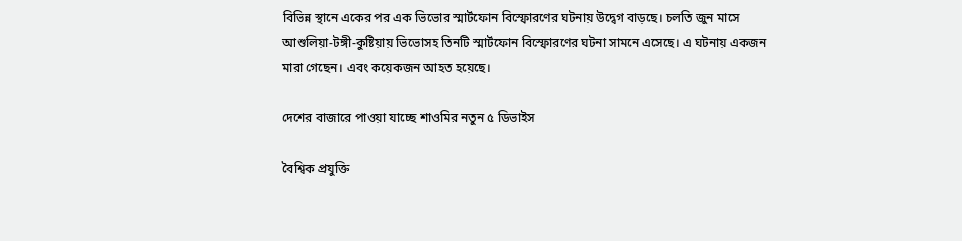বিভিন্ন স্থানে একের পর এক ভিভোর স্মার্টফোন বিস্ফোরণের ঘটনায় উদ্বেগ বাড়ছে। চলতি জুন মাসে আশুলিয়া-টঙ্গী-কুষ্টিয়ায় ভিভোসহ তিনটি স্মার্টফোন বিস্ফোরণের ঘটনা সামনে এসেছে। এ ঘটনায় একজন মারা গেছেন। এবং কয়েকজন আহত হয়েছে।

দেশের বাজারে পাওয়া যাচ্ছে শাওমির নতুন ৫ ডিভাইস

বৈশ্বিক প্রযুক্তি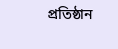প্রতিষ্ঠান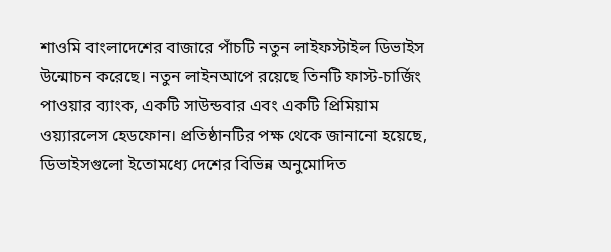শাওমি বাংলাদেশের বাজারে পাঁচটি নতুন লাইফস্টাইল ডিভাইস উন্মোচন করেছে। নতুন লাইনআপে রয়েছে তিনটি ফাস্ট-চার্জিং পাওয়ার ব্যাংক, একটি সাউন্ডবার এবং একটি প্রিমিয়াম ওয়্যারলেস হেডফোন। প্রতিষ্ঠানটির পক্ষ থেকে জানানো হয়েছে, ডিভাইসগুলো ইতোমধ্যে দেশের বিভিন্ন অনুমোদিত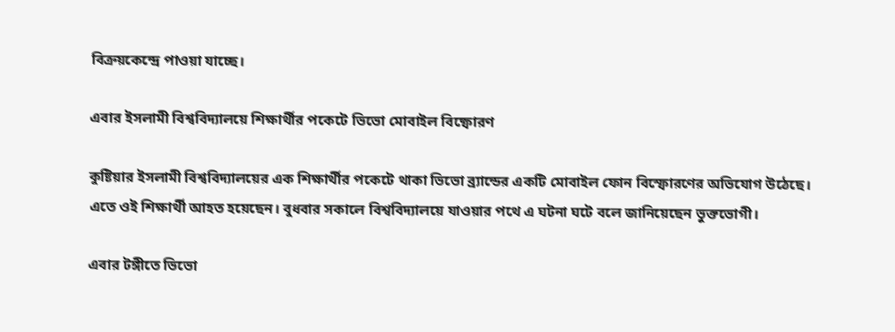বিক্রয়কেন্দ্রে পাওয়া যাচ্ছে।

এবার ইসলামী বিশ্ববিদ্যালয়ে শিক্ষার্থীর পকেটে ভিভো মোবাইল বিষ্ফোরণ

কুষ্টিয়ার ইসলামী বিশ্ববিদ্যালয়ের এক শিক্ষার্থীর পকেটে থাকা ভিভো ব্র্যান্ডের একটি মোবাইল ফোন বিস্ফোরণের অভিযোগ উঠেছে। এতে ওই শিক্ষার্থী আহত হয়েছেন। বুধবার সকালে বিশ্ববিদ্যালয়ে যাওয়ার পথে এ ঘটনা ঘটে বলে জানিয়েছেন ভুক্তভোগী।

এবার টঙ্গীতে ভিভো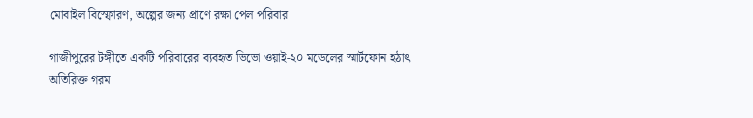মোবাইল বিস্ফোরণ, অল্পের জন্য প্রাণে রক্ষা পেল পরিবার

গাজীপুরের টঙ্গীতে একটি পরিবারের ব্যবহৃত ভিভো ওয়াই-২০ মডেলের স্মার্টফোন হঠাৎ অতিরিক্ত গরম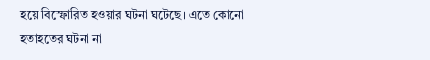হয়ে বিস্ফোরিত হওয়ার ঘটনা ঘটেছে। এতে কোনো হতাহতের ঘটনা না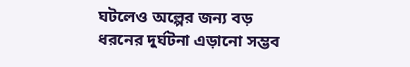ঘটলেও অল্পের জন্য বড় ধরনের দুর্ঘটনা এড়ানো সম্ভব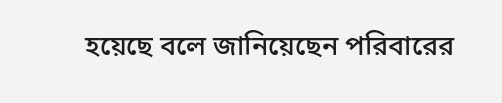হয়েছে বলে জানিয়েছেন পরিবারের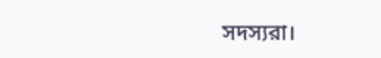সদস্যরা।